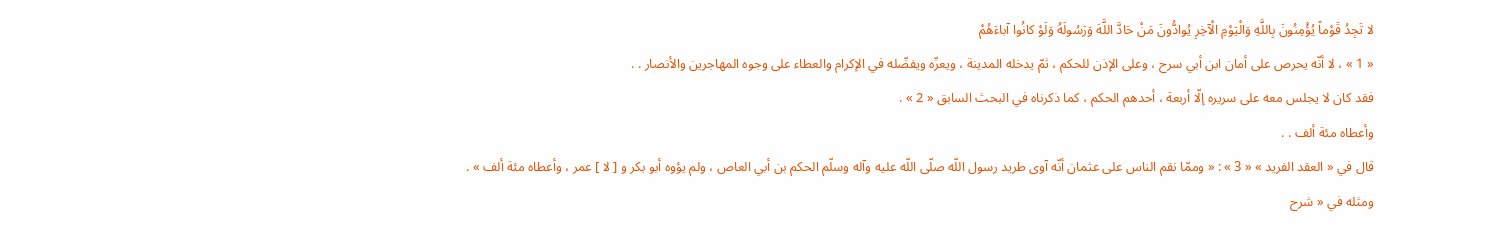لا تَجِدُ قَوْماً يُؤْمِنُونَ بِاللَّهِ وَالْيَوْمِ الْآخِرِ يُوادُّونَ مَنْ حَادَّ اللَّهَ وَرَسُولَهُ وَلَوْ كانُوا آباءَهُمْ
« 1 » ، لا أنّه يحرص على أمان ابن أبي سرح ، وعلى الإذن للحكم ، ثمّ يدخله المدينة ، ويعزّه ويفضّله في الإكرام والعطاء على وجوه المهاجرين والأنصار . .
فقد كان لا يجلس معه على سريره إلّا أربعة ، أحدهم الحكم ، كما ذكرناه في البحث السابق « 2 » .
وأعطاه مئة ألف . .
قال في « العقد الفريد » « 3 » : « وممّا نقم الناس على عثمان أنّه آوى طريد رسول اللّه صلّى اللّه عليه وآله وسلّم الحكم بن أبي العاص ، ولم يؤوه أبو بكر و [ لا ] عمر ، وأعطاه مئة ألف » .
ومثله في « شرح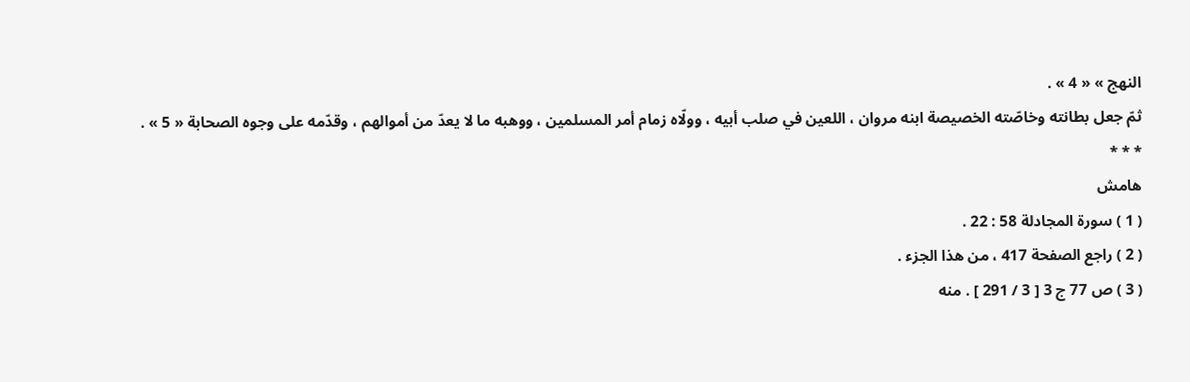النهج » « 4 » .
ثمّ جعل بطانته وخاصّته الخصيصة ابنه مروان ، اللعين في صلب أبيه ، وولّاه زمام أمر المسلمين ، ووهبه ما لا يعدّ من أموالهم ، وقدّمه على وجوه الصحابة « 5 » .
* * *
هامش
( 1 ) سورة المجادلة 58 : 22 .
( 2 ) راجع الصفحة 417 ، من هذا الجزء .
( 3 ) ص 77 ج 3 [ 3 / 291 ] . منه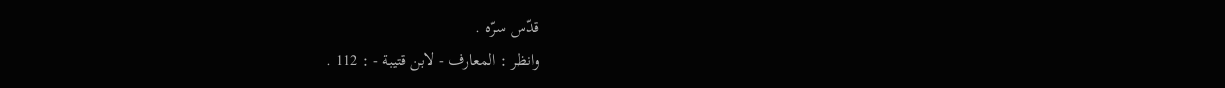قدّس سرّه .
وانظر : المعارف - لابن قتيبة - : 112 .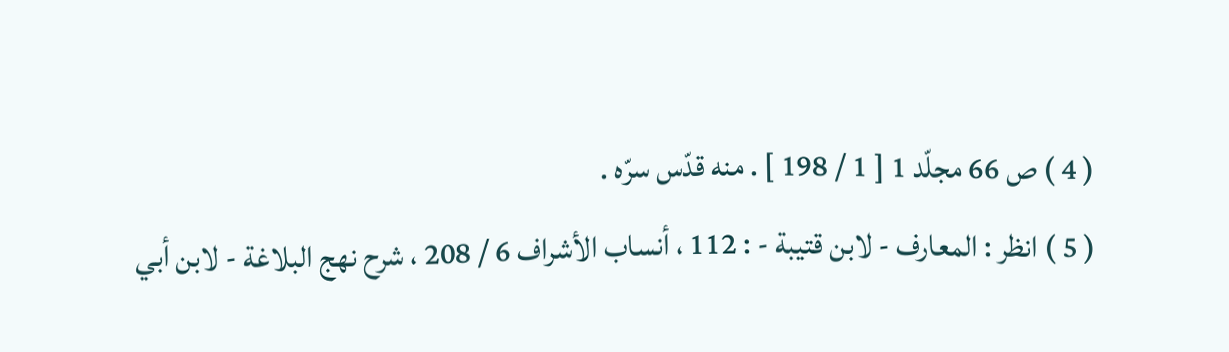( 4 ) ص 66 مجلّد 1 [ 1 / 198 ] . منه قدّس سرّه .
( 5 ) انظر : المعارف - لابن قتيبة - : 112 ، أنساب الأشراف 6 / 208 ، شرح نهج البلاغة - لابن أبي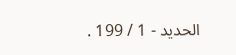الحديد - 1 / 199 .